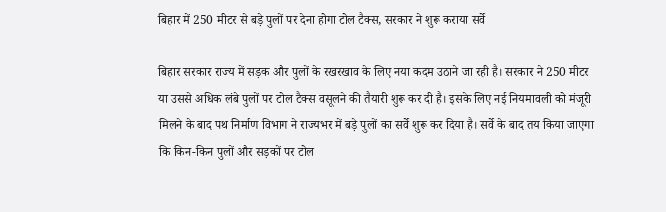बिहार में 250 मीटर से बड़े पुलों पर देना होगा टोल टैक्स, सरकार ने शुरू कराया सर्वे

बिहार सरकार राज्य में सड़क और पुलों के रखरखाव के लिए नया कदम उठाने जा रही है। सरकार ने 250 मीटर या उससे अधिक लंबे पुलों पर टोल टैक्स वसूलने की तैयारी शुरू कर दी है। इसके लिए नई नियमावली को मंजूरी मिलने के बाद पथ निर्माण विभाग ने राज्यभर में बड़े पुलों का सर्वे शुरू कर दिया है। सर्वे के बाद तय किया जाएगा कि किन-किन पुलों और सड़कों पर टोल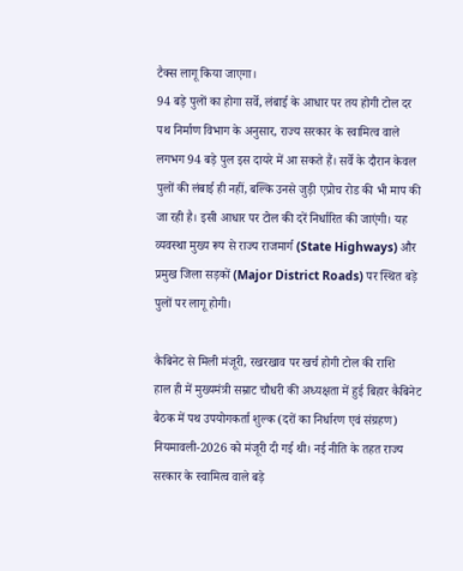टैक्स लागू किया जाएगा।
94 बड़े पुलों का होगा सर्वे, लंबाई के आधार पर तय होगी टोल दर
पथ निर्माण विभाग के अनुसार, राज्य सरकार के स्वामित्व वाले लगभग 94 बड़े पुल इस दायरे में आ सकते हैं। सर्वे के दौरान केवल पुलों की लंबाई ही नहीं, बल्कि उनसे जुड़ी एप्रोच रोड की भी माप की जा रही है। इसी आधार पर टोल की दरें निर्धारित की जाएंगी। यह व्यवस्था मुख्य रूप से राज्य राजमार्ग (State Highways) और प्रमुख जिला सड़कों (Major District Roads) पर स्थित बड़े पुलों पर लागू होगी।

कैबिनेट से मिली मंजूरी, रखरखाव पर खर्च होगी टोल की राशि
हाल ही में मुख्यमंत्री सम्राट चौधरी की अध्यक्षता में हुई बिहार कैबिनेट बैठक में पथ उपयोगकर्ता शुल्क (दरों का निर्धारण एवं संग्रहण) नियमावली-2026 को मंजूरी दी गई थी। नई नीति के तहत राज्य सरकार के स्वामित्व वाले बड़े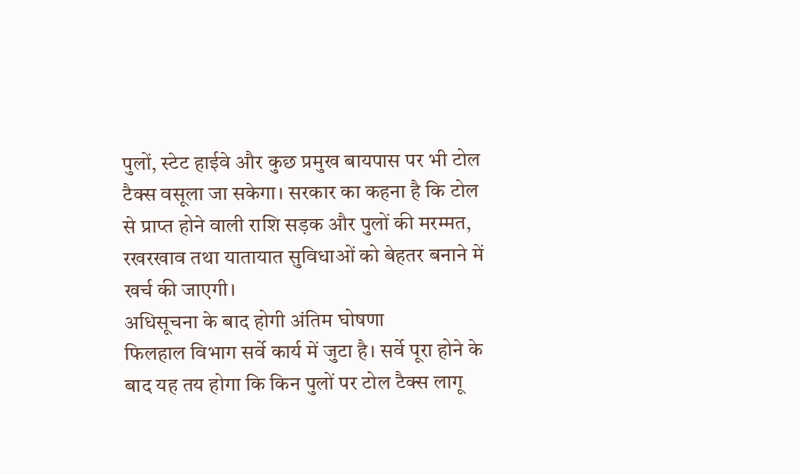पुलों, स्टेट हाईवे और कुछ प्रमुख बायपास पर भी टोल टैक्स वसूला जा सकेगा। सरकार का कहना है कि टोल से प्राप्त होने वाली राशि सड़क और पुलों की मरम्मत, रखरखाव तथा यातायात सुविधाओं को बेहतर बनाने में खर्च की जाएगी।
अधिसूचना के बाद होगी अंतिम घोषणा
फिलहाल विभाग सर्वे कार्य में जुटा है। सर्वे पूरा होने के बाद यह तय होगा कि किन पुलों पर टोल टैक्स लागू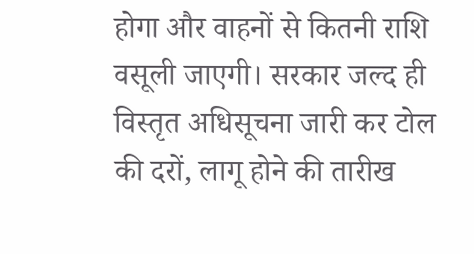होगा और वाहनों से कितनी राशि वसूली जाएगी। सरकार जल्द ही विस्तृत अधिसूचना जारी कर टोल की दरों, लागू होने की तारीख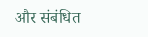और संबंधित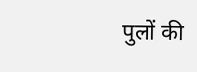पुलों की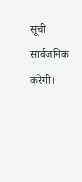सूची सार्वजनिक करेगी।